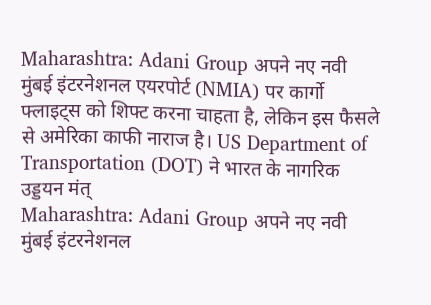Maharashtra: Adani Group अपने नए नवी मुंबई इंटरनेशनल एयरपोर्ट (NMIA) पर कार्गो फ्लाइट्स को शिफ्ट करना चाहता है, लेकिन इस फैसले से अमेरिका काफी नाराज है। US Department of Transportation (DOT) ने भारत के नागरिक उड्डयन मंत्
Maharashtra: Adani Group अपने नए नवी मुंबई इंटरनेशनल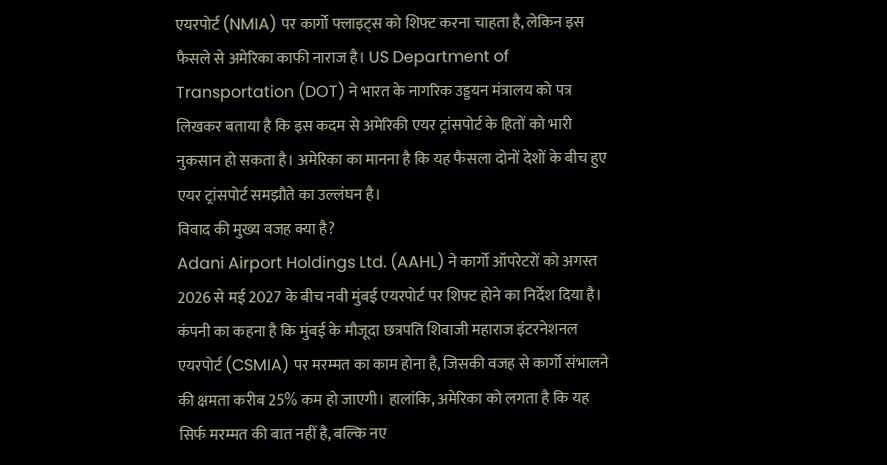एयरपोर्ट (NMIA) पर कार्गो फ्लाइट्स को शिफ्ट करना चाहता है, लेकिन इस फैसले से अमेरिका काफी नाराज है। US Department of Transportation (DOT) ने भारत के नागरिक उड्डयन मंत्रालय को पत्र लिखकर बताया है कि इस कदम से अमेरिकी एयर ट्रांसपोर्ट के हितों को भारी नुकसान हो सकता है। अमेरिका का मानना है कि यह फैसला दोनों देशों के बीच हुए एयर ट्रांसपोर्ट समझौते का उल्लंघन है।
विवाद की मुख्य वजह क्या है?
Adani Airport Holdings Ltd. (AAHL) ने कार्गो ऑपरेटरों को अगस्त 2026 से मई 2027 के बीच नवी मुंबई एयरपोर्ट पर शिफ्ट होने का निर्देश दिया है। कंपनी का कहना है कि मुंबई के मौजूदा छत्रपति शिवाजी महाराज इंटरनेशनल एयरपोर्ट (CSMIA) पर मरम्मत का काम होना है, जिसकी वजह से कार्गो संभालने की क्षमता करीब 25% कम हो जाएगी। हालांकि, अमेरिका को लगता है कि यह सिर्फ मरम्मत की बात नहीं है, बल्कि नए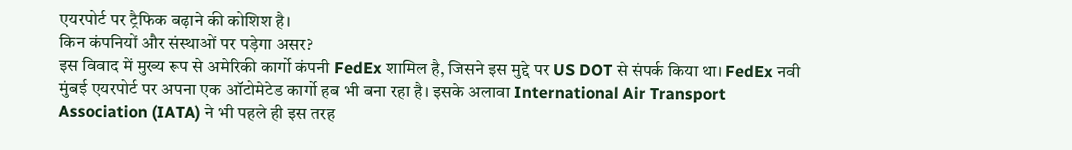एयरपोर्ट पर ट्रैफिक बढ़ाने की कोशिश है।
किन कंपनियों और संस्थाओं पर पड़ेगा असर?
इस विवाद में मुख्य रूप से अमेरिकी कार्गो कंपनी FedEx शामिल है, जिसने इस मुद्दे पर US DOT से संपर्क किया था। FedEx नवी मुंबई एयरपोर्ट पर अपना एक ऑटोमेटेड कार्गो हब भी बना रहा है। इसके अलावा International Air Transport Association (IATA) ने भी पहले ही इस तरह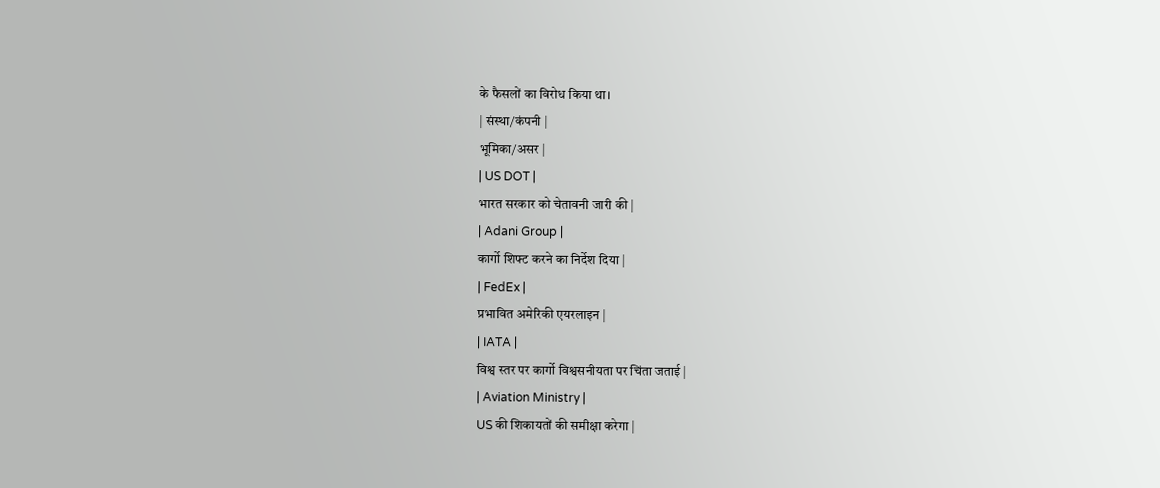के फैसलों का विरोध किया था।
| संस्था/कंपनी |
भूमिका/असर |
| US DOT |
भारत सरकार को चेतावनी जारी की |
| Adani Group |
कार्गो शिफ्ट करने का निर्देश दिया |
| FedEx |
प्रभावित अमेरिकी एयरलाइन |
| IATA |
विश्व स्तर पर कार्गो विश्वसनीयता पर चिंता जताई |
| Aviation Ministry |
US की शिकायतों की समीक्षा करेगा |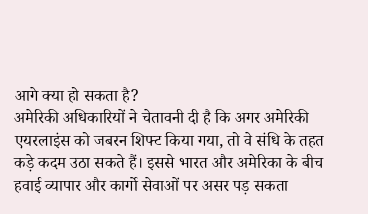आगे क्या हो सकता है?
अमेरिकी अधिकारियों ने चेतावनी दी है कि अगर अमेरिकी एयरलाइंस को जबरन शिफ्ट किया गया, तो वे संधि के तहत कड़े कदम उठा सकते हैं। इससे भारत और अमेरिका के बीच हवाई व्यापार और कार्गो सेवाओं पर असर पड़ सकता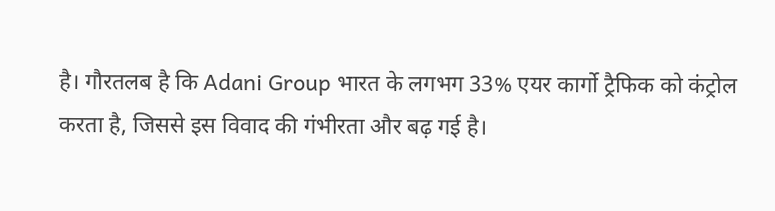है। गौरतलब है कि Adani Group भारत के लगभग 33% एयर कार्गो ट्रैफिक को कंट्रोल करता है, जिससे इस विवाद की गंभीरता और बढ़ गई है।